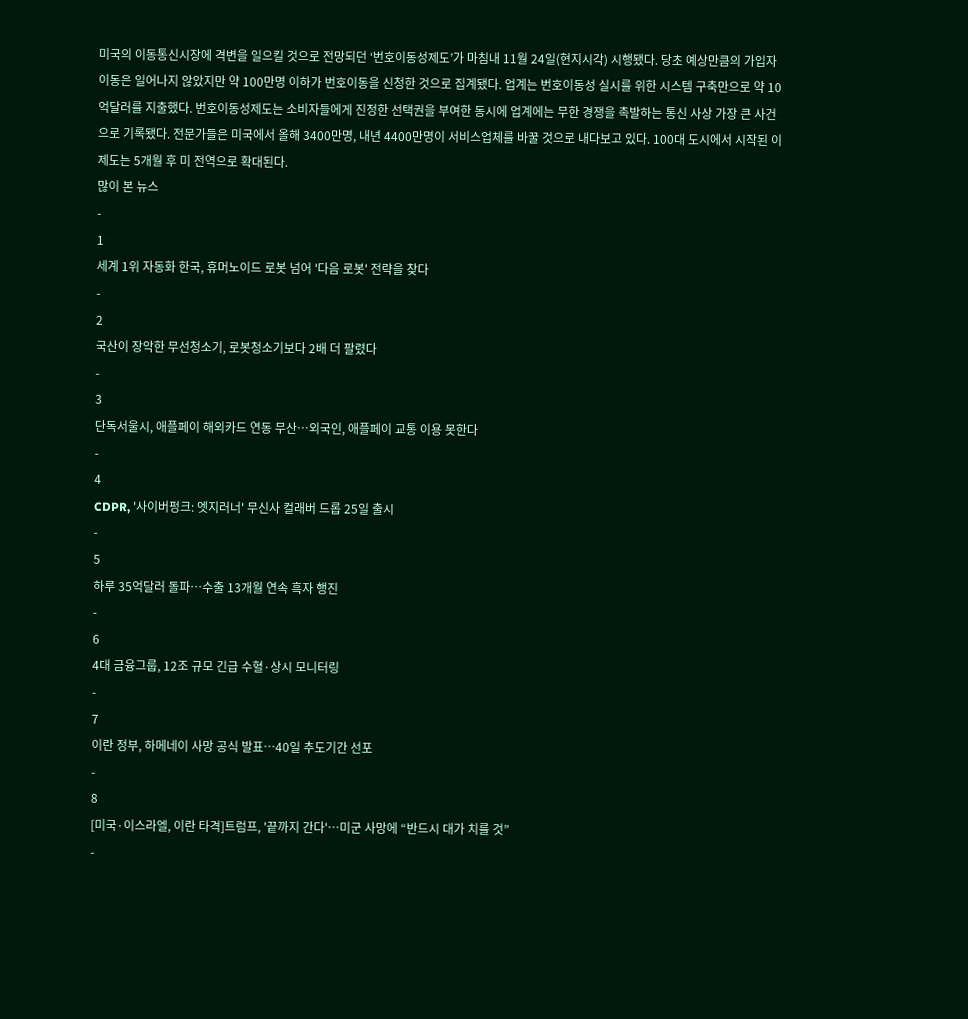미국의 이동통신시장에 격변을 일으킬 것으로 전망되던 ‘번호이동성제도’가 마침내 11월 24일(현지시각) 시행됐다. 당초 예상만큼의 가입자 이동은 일어나지 않았지만 약 100만명 이하가 번호이동을 신청한 것으로 집계됐다. 업계는 번호이동성 실시를 위한 시스템 구축만으로 약 10억달러를 지출했다. 번호이동성제도는 소비자들에게 진정한 선택권을 부여한 동시에 업계에는 무한 경쟁을 촉발하는 통신 사상 가장 큰 사건으로 기록됐다. 전문가들은 미국에서 올해 3400만명, 내년 4400만명이 서비스업체를 바꿀 것으로 내다보고 있다. 100대 도시에서 시작된 이 제도는 5개월 후 미 전역으로 확대된다.
많이 본 뉴스
-
1
세계 1위 자동화 한국, 휴머노이드 로봇 넘어 '다음 로봇' 전략을 찾다
-
2
국산이 장악한 무선청소기, 로봇청소기보다 2배 더 팔렸다
-
3
단독서울시, 애플페이 해외카드 연동 무산…외국인, 애플페이 교통 이용 못한다
-
4
CDPR, '사이버펑크: 엣지러너' 무신사 컬래버 드롭 25일 출시
-
5
하루 35억달러 돌파…수출 13개월 연속 흑자 행진
-
6
4대 금융그룹, 12조 규모 긴급 수혈·상시 모니터링
-
7
이란 정부, 하메네이 사망 공식 발표…40일 추도기간 선포
-
8
[미국·이스라엘, 이란 타격]트럼프, '끝까지 간다'…미군 사망에 “반드시 대가 치를 것”
-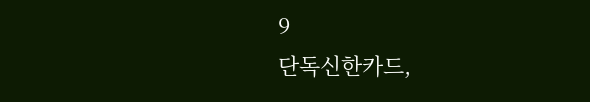9
단독신한카드,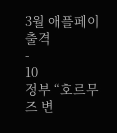3월 애플페이 출격
-
10
정부 “호르무즈 변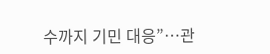수까지 기민 대응”…관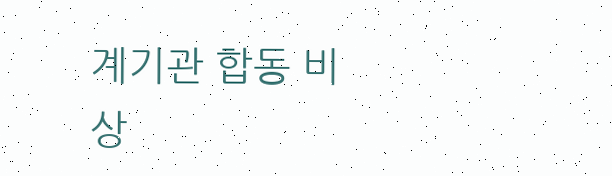계기관 합동 비상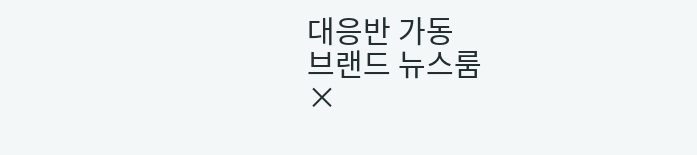대응반 가동
브랜드 뉴스룸
×